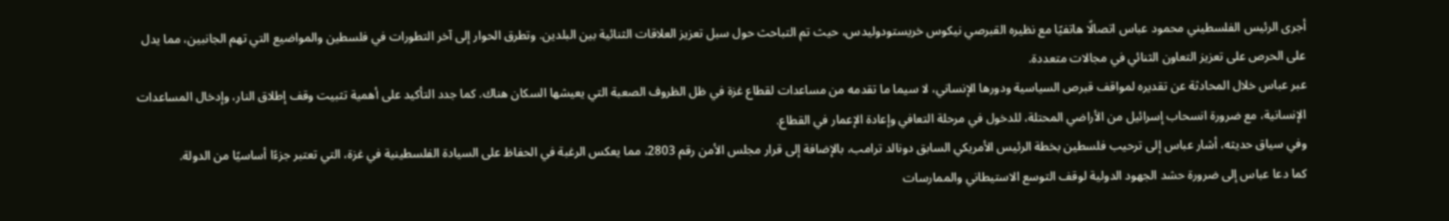أجرى الرئيس الفلسطيني محمود عباس اتصالًا هاتفيًا مع نظيره القبرصي نيكوس خريستودوليدس، حيث تم التباحث حول سبل تعزيز العلاقات الثنائية بين البلدين. وتطرق الحوار إلى آخر التطورات في فلسطين والمواضيع التي تهم الجانبين، مما يدل على الحرص على تعزيز التعاون الثنائي في مجالات متعددة.
عبر عباس خلال المحادثة عن تقديره لمواقف قبرص السياسية ودورها الإنساني، لا سيما ما تقدمه من مساعدات لقطاع غزة في ظل الظروف الصعبة التي يعيشها السكان هناك. كما جدد التأكيد على أهمية تثبيت وقف إطلاق النار، وإدخال المساعدات الإنسانية، مع ضرورة انسحاب إسرائيل من الأراضي المحتلة، للدخول في مرحلة التعافي وإعادة الإعمار في القطاع.
وفي سياق حديثه، أشار عباس إلى ترحيب فلسطين بخطة الرئيس الأمريكي السابق دونالد ترامب، بالإضافة إلى قرار مجلس الأمن رقم 2803، مما يعكس الرغبة في الحفاظ على السيادة الفلسطينية في غزة، التي تعتبر جزءًا أساسيًا من الدولة.
كما دعا عباس إلى ضرورة حشد الجهود الدولية لوقف التوسع الاستيطاني والممارسات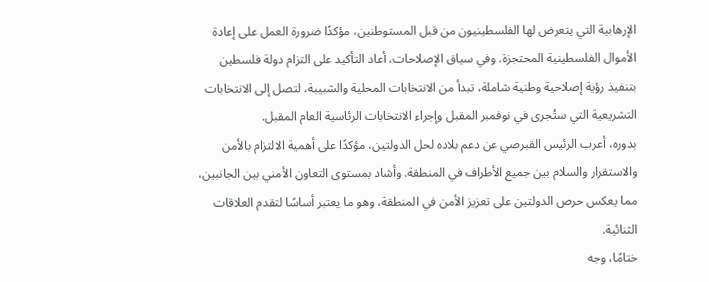الإرهابية التي يتعرض لها الفلسطينيون من قبل المستوطنين، مؤكدًا ضرورة العمل على إعادة الأموال الفلسطينية المحتجزة. وفي سياق الإصلاحات، أعاد التأكيد على التزام دولة فلسطين بتنفيذ رؤية إصلاحية وطنية شاملة، تبدأ من الانتخابات المحلية والشبيبة، لتصل إلى الانتخابات التشريعية التي ستُجرى في نوفمبر المقبل وإجراء الانتخابات الرئاسية العام المقبل.
بدوره، أعرب الرئيس القبرصي عن دعم بلاده لحل الدولتين، مؤكدًا على أهمية الالتزام بالأمن والاستقرار والسلام بين جميع الأطراف في المنطقة. وأشاد بمستوى التعاون الأمني بين الجانبين، مما يعكس حرص الدولتين على تعزيز الأمن في المنطقة، وهو ما يعتبر أساسًا لتقدم العلاقات الثنائية.
ختامًا، وجه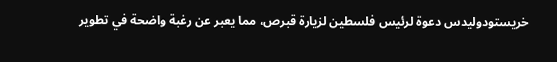خريستودوليدس دعوة لرئيس فلسطين لزيارة قبرص، مما يعبر عن رغبة واضحة في تطوير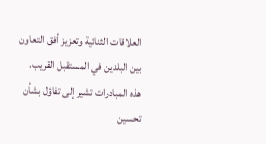العلاقات الثنائية وتعزيز أفق التعاون بين البلدين في المستقبل القريب. هذه المبادرات تشير إلى تفاؤل بشأن تحسين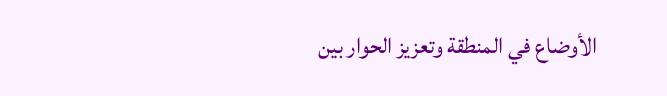الأوضاع في المنطقة وتعزيز الحوار بين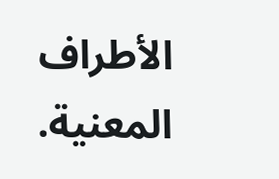الأطراف المعنية.